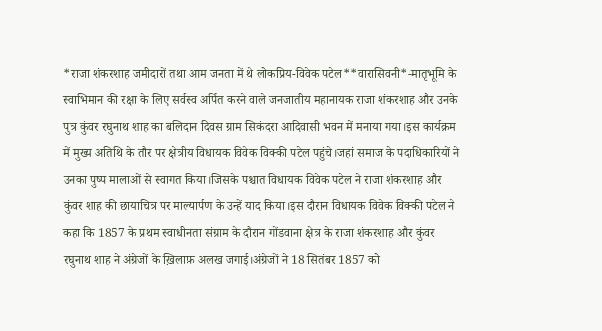*राजा शंकरशाह जमीदारों तथा आम जनता में थे लोकप्रिय-विवेक पटेल**वारासिवनी*-मातृभूमि के स्वाभिमान की रक्षा के लिए सर्वस्व अर्पित करने वाले जनजातीय महानायक राजा शंकरशाह और उनके पुत्र कुंवर रघुनाथ शाह का बलिदान दिवस ग्राम सिकंदरा आदिवासी भवन में मनाया गया।इस कार्यक्रम में मुख्य अतिथि के तौर पर क्षेत्रीय विधायक विवेक विक्की पटेल पहुंचे।जहां समाज के पदाधिकारियों ने उनका पुष्प मालाओं से स्वागत किया।जिसके पश्चात विधायक विवेक पटेल ने राजा शंकरशाह और कुंवर शाह की छायाचित्र पर माल्यार्पण के उन्हें याद किया।इस दौरान विधायक विवेक विक्की पटेल ने कहा कि 1857 के प्रथम स्वाधीनता संग्राम के दौरान गोंडवाना क्षेत्र के राजा शंकरशाह और कुंवर रघुनाथ शाह ने अंग्रेजों के ख़िलाफ़ अलख जगाई।अंग्रेजों ने 18 सितंबर 1857 को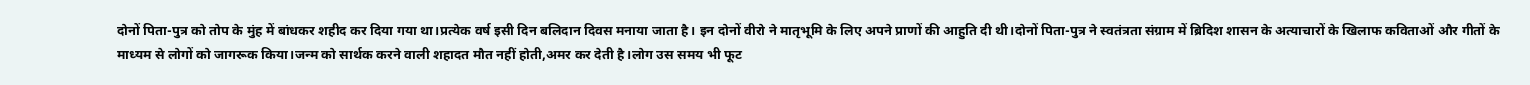दोनों पिता-पुत्र को तोप के मुंह में बांधकर शहीद कर दिया गया था।प्रत्येक वर्ष इसी दिन बलिदान दिवस मनाया जाता है। इन दोनों वीरो ने मातृभूमि के लिए अपने प्राणों की आहुति दी थी।दोनों पिता-पुत्र ने स्वतंत्रता संग्राम में ब्रिदिश शासन के अत्याचारों के खिलाफ कविताओं और गीतों के माध्यम से लोगों को जागरूक किया।जन्म को सार्थक करने वाली शहादत मौत नहीं होती,अमर कर देती है।लोग उस समय भी फूट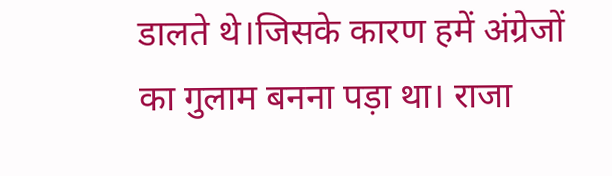डालते थे।जिसके कारण हमें अंग्रेजों का गुलाम बनना पड़ा था। राजा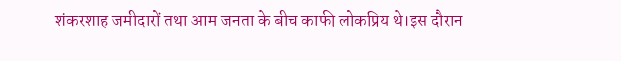शंकरशाह जमीदारों तथा आम जनता के बीच काफी लोकप्रिय थे।इस दौरान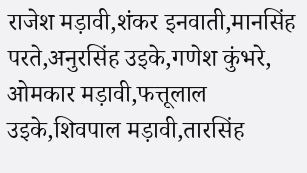राजेश मड़ावी,शंकर इनवाती,मानसिंह परते,अनुरसिंह उइके,गणेश कुंभरे, ओमकार मड़ावी,फत्तूलाल उइके,शिवपाल मड़ावी,तारसिंह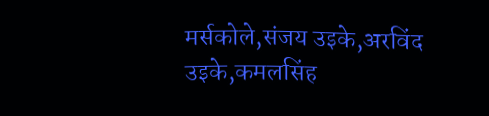मर्सकोले,संजय उइके,अरविंद उइके,कमलसिंह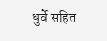धुर्वे सहित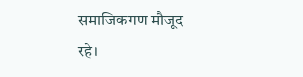समाजिकगण मौजूद रहे।